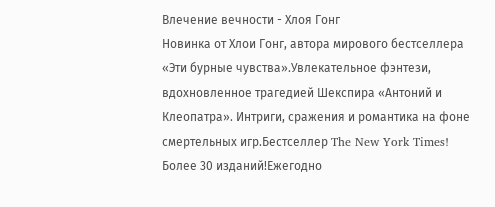Влечение вечности - Хлоя Гонг
Новинка от Хлои Гонг, автора мирового бестселлера «Эти бурные чувства».Увлекательное фэнтези, вдохновленное трагедией Шекспира «Антоний и Клеопатра». Интриги, сражения и романтика на фоне смертельных игр.Бестселлер The New York Times! Более 30 изданий!Ежегодно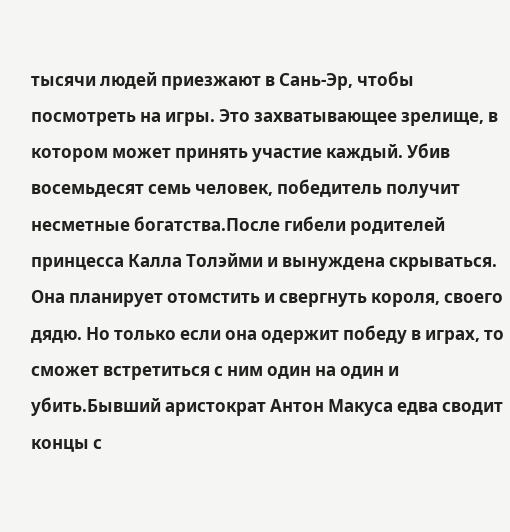тысячи людей приезжают в Сань-Эр, чтобы посмотреть на игры. Это захватывающее зрелище, в котором может принять участие каждый. Убив восемьдесят семь человек, победитель получит несметные богатства.После гибели родителей принцесса Калла Толэйми и вынуждена скрываться. Она планирует отомстить и свергнуть короля, своего дядю. Но только если она одержит победу в играх, то сможет встретиться с ним один на один и убить.Бывший аристократ Антон Макуса едва сводит концы с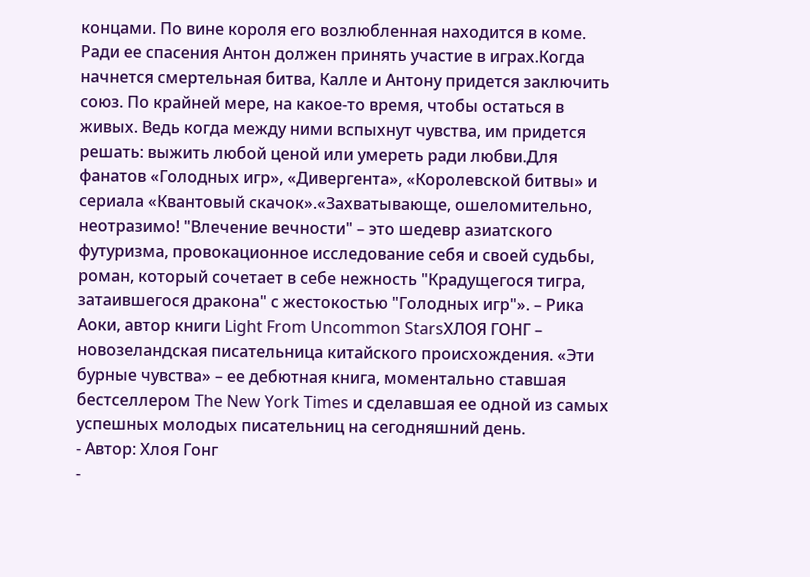концами. По вине короля его возлюбленная находится в коме. Ради ее спасения Антон должен принять участие в играх.Когда начнется смертельная битва, Калле и Антону придется заключить союз. По крайней мере, на какое-то время, чтобы остаться в живых. Ведь когда между ними вспыхнут чувства, им придется решать: выжить любой ценой или умереть ради любви.Для фанатов «Голодных игр», «Дивергента», «Королевской битвы» и сериала «Квантовый скачок».«Захватывающе, ошеломительно, неотразимо! "Влечение вечности" – это шедевр азиатского футуризма, провокационное исследование себя и своей судьбы, роман, который сочетает в себе нежность "Крадущегося тигра, затаившегося дракона" с жестокостью "Голодных игр"». – Рика Аоки, автор книги Light From Uncommon StarsХЛОЯ ГОНГ – новозеландская писательница китайского происхождения. «Эти бурные чувства» – ее дебютная книга, моментально ставшая бестселлером The New York Times и сделавшая ее одной из самых успешных молодых писательниц на сегодняшний день.
- Автор: Хлоя Гонг
-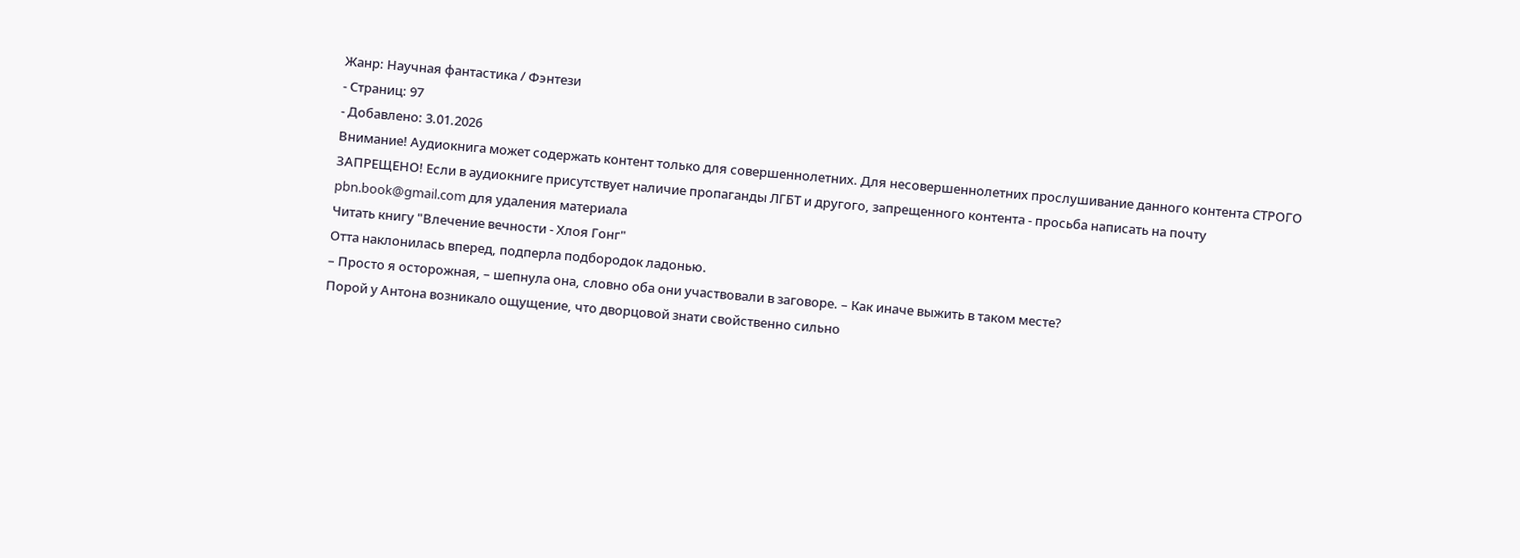Жанр: Научная фантастика / Фэнтези
- Страниц: 97
- Добавлено: 3.01.2026
Внимание! Аудиокнига может содержать контент только для совершеннолетних. Для несовершеннолетних прослушивание данного контента СТРОГО ЗАПРЕЩЕНО! Если в аудиокниге присутствует наличие пропаганды ЛГБТ и другого, запрещенного контента - просьба написать на почту pbn.book@gmail.com для удаления материала
Читать книгу "Влечение вечности - Хлоя Гонг"
Отта наклонилась вперед, подперла подбородок ладонью.
– Просто я осторожная, – шепнула она, словно оба они участвовали в заговоре. – Как иначе выжить в таком месте?
Порой у Антона возникало ощущение, что дворцовой знати свойственно сильно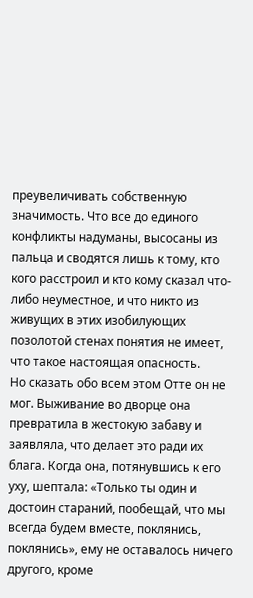преувеличивать собственную значимость. Что все до единого конфликты надуманы, высосаны из пальца и сводятся лишь к тому, кто кого расстроил и кто кому сказал что-либо неуместное, и что никто из живущих в этих изобилующих позолотой стенах понятия не имеет, что такое настоящая опасность.
Но сказать обо всем этом Отте он не мог. Выживание во дворце она превратила в жестокую забаву и заявляла, что делает это ради их блага. Когда она, потянувшись к его уху, шептала: «Только ты один и достоин стараний, пообещай, что мы всегда будем вместе, поклянись, поклянись», ему не оставалось ничего другого, кроме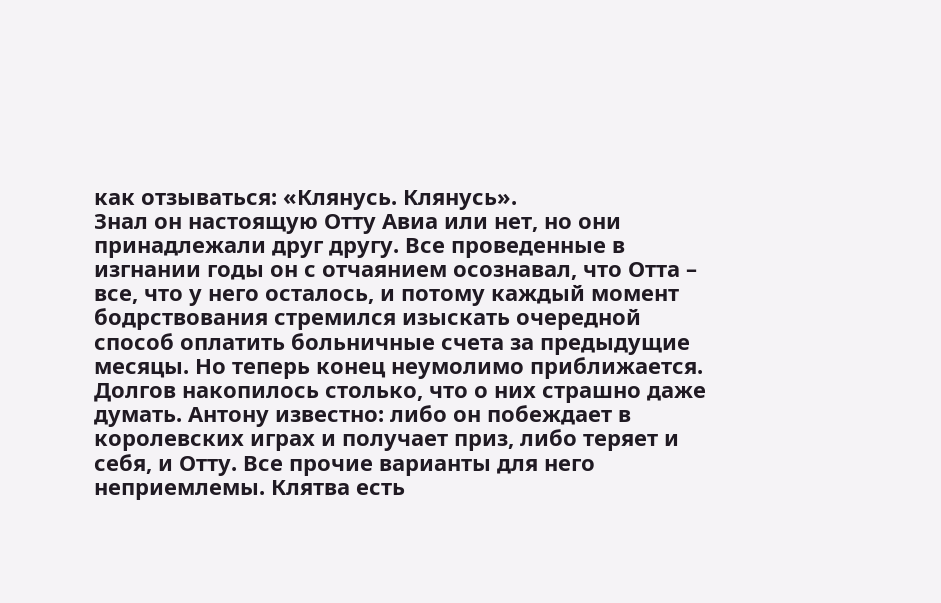как отзываться: «Клянусь. Клянусь».
Знал он настоящую Отту Авиа или нет, но они принадлежали друг другу. Все проведенные в изгнании годы он с отчаянием осознавал, что Отта – все, что у него осталось, и потому каждый момент бодрствования стремился изыскать очередной способ оплатить больничные счета за предыдущие месяцы. Но теперь конец неумолимо приближается. Долгов накопилось столько, что о них страшно даже думать. Антону известно: либо он побеждает в королевских играх и получает приз, либо теряет и себя, и Отту. Все прочие варианты для него неприемлемы. Клятва есть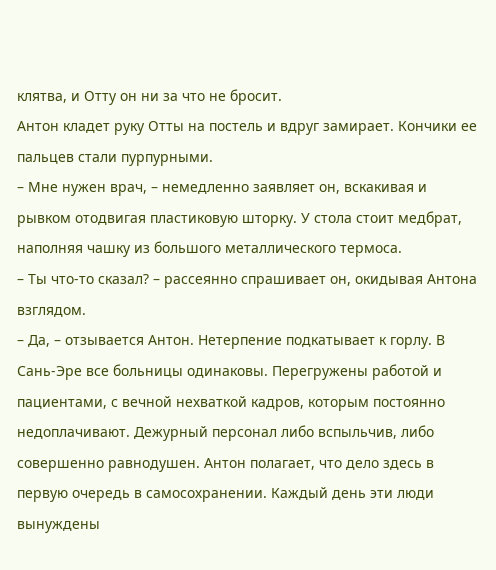клятва, и Отту он ни за что не бросит.
Антон кладет руку Отты на постель и вдруг замирает. Кончики ее пальцев стали пурпурными.
– Мне нужен врач, – немедленно заявляет он, вскакивая и рывком отодвигая пластиковую шторку. У стола стоит медбрат, наполняя чашку из большого металлического термоса.
– Ты что-то сказал? – рассеянно спрашивает он, окидывая Антона взглядом.
– Да, – отзывается Антон. Нетерпение подкатывает к горлу. В Сань-Эре все больницы одинаковы. Перегружены работой и пациентами, с вечной нехваткой кадров, которым постоянно недоплачивают. Дежурный персонал либо вспыльчив, либо совершенно равнодушен. Антон полагает, что дело здесь в первую очередь в самосохранении. Каждый день эти люди вынуждены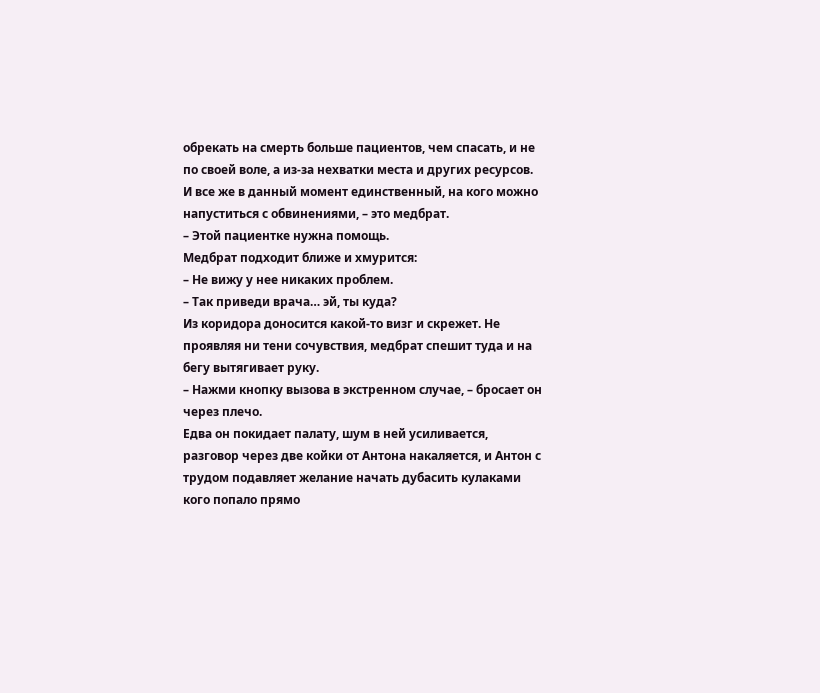обрекать на смерть больше пациентов, чем спасать, и не по своей воле, а из-за нехватки места и других ресурсов.
И все же в данный момент единственный, на кого можно напуститься с обвинениями, – это медбрат.
– Этой пациентке нужна помощь.
Медбрат подходит ближе и хмурится:
– Не вижу у нее никаких проблем.
– Так приведи врача… эй, ты куда?
Из коридора доносится какой-то визг и скрежет. Не проявляя ни тени сочувствия, медбрат спешит туда и на бегу вытягивает руку.
– Нажми кнопку вызова в экстренном случае, – бросает он через плечо.
Едва он покидает палату, шум в ней усиливается, разговор через две койки от Антона накаляется, и Антон с трудом подавляет желание начать дубасить кулаками кого попало прямо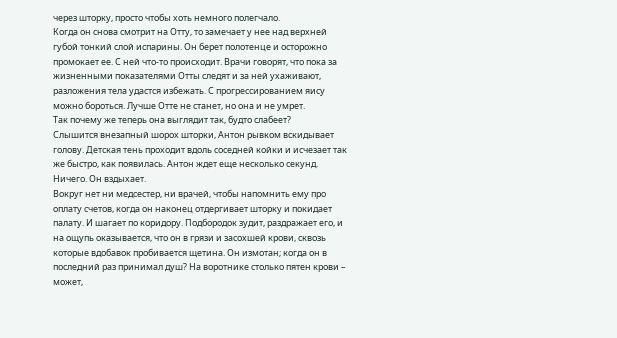через шторку, просто чтобы хоть немного полегчало.
Когда он снова смотрит на Отту, то замечает у нее над верхней губой тонкий слой испарины. Он берет полотенце и осторожно промокает ее. С ней что-то происходит. Врачи говорят, что пока за жизненными показателями Отты следят и за ней ухаживают, разложения тела удастся избежать. С прогрессированием яису можно бороться. Лучше Отте не станет, но она и не умрет.
Так почему же теперь она выглядит так, будто слабеет?
Слышится внезапный шорох шторки, Антон рывком вскидывает голову. Детская тень проходит вдоль соседней койки и исчезает так же быстро, как появилась. Антон ждет еще несколько секунд. Ничего. Он вздыхает.
Вокруг нет ни медсестер, ни врачей, чтобы напомнить ему про оплату счетов, когда он наконец отдергивает шторку и покидает палату. И шагает по коридору. Подбородок зудит, раздражает его, и на ощупь оказывается, что он в грязи и засохшей крови, сквозь которые вдобавок пробивается щетина. Он измотан; когда он в последний раз принимал душ? На воротнике столько пятен крови – может,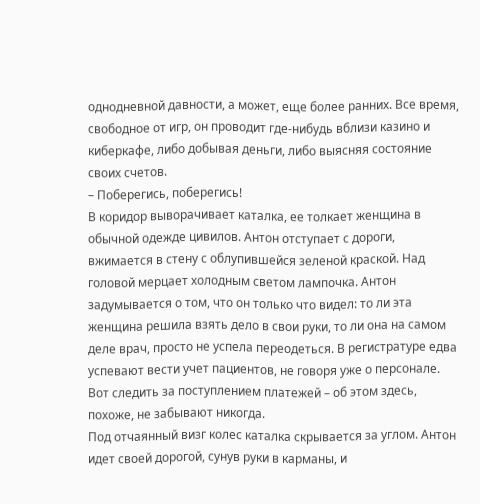однодневной давности, а может, еще более ранних. Все время, свободное от игр, он проводит где-нибудь вблизи казино и киберкафе, либо добывая деньги, либо выясняя состояние своих счетов.
– Поберегись, поберегись!
В коридор выворачивает каталка, ее толкает женщина в обычной одежде цивилов. Антон отступает с дороги, вжимается в стену с облупившейся зеленой краской. Над головой мерцает холодным светом лампочка. Антон задумывается о том, что он только что видел: то ли эта женщина решила взять дело в свои руки, то ли она на самом деле врач, просто не успела переодеться. В регистратуре едва успевают вести учет пациентов, не говоря уже о персонале. Вот следить за поступлением платежей – об этом здесь, похоже, не забывают никогда.
Под отчаянный визг колес каталка скрывается за углом. Антон идет своей дорогой, сунув руки в карманы, и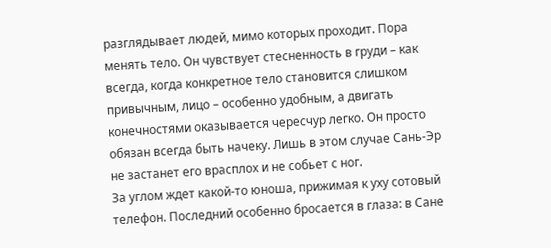разглядывает людей, мимо которых проходит. Пора менять тело. Он чувствует стесненность в груди – как всегда, когда конкретное тело становится слишком привычным, лицо – особенно удобным, а двигать конечностями оказывается чересчур легко. Он просто обязан всегда быть начеку. Лишь в этом случае Сань-Эр не застанет его врасплох и не собьет с ног.
За углом ждет какой-то юноша, прижимая к уху сотовый телефон. Последний особенно бросается в глаза: в Сане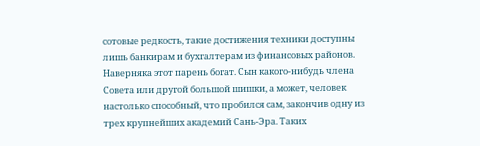сотовые редкость, такие достижения техники доступны лишь банкирам и бухгалтерам из финансовых районов. Наверняка этот парень богат. Сын какого-нибудь члена Совета или другой большой шишки, а может, человек настолько способный, что пробился сам, закончив одну из трех крупнейших академий Сань-Эра. Таких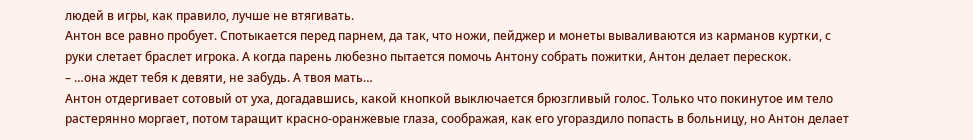людей в игры, как правило, лучше не втягивать.
Антон все равно пробует. Спотыкается перед парнем, да так, что ножи, пейджер и монеты вываливаются из карманов куртки, с руки слетает браслет игрока. А когда парень любезно пытается помочь Антону собрать пожитки, Антон делает перескок.
– …она ждет тебя к девяти, не забудь. А твоя мать…
Антон отдергивает сотовый от уха, догадавшись, какой кнопкой выключается брюзгливый голос. Только что покинутое им тело растерянно моргает, потом таращит красно-оранжевые глаза, соображая, как его угораздило попасть в больницу, но Антон делает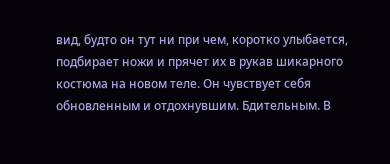вид, будто он тут ни при чем, коротко улыбается, подбирает ножи и прячет их в рукав шикарного костюма на новом теле. Он чувствует себя обновленным и отдохнувшим. Бдительным. В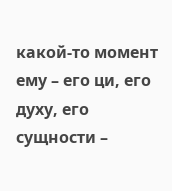какой-то момент ему – его ци, его духу, его сущности –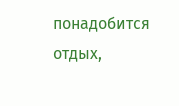понадобится отдых,